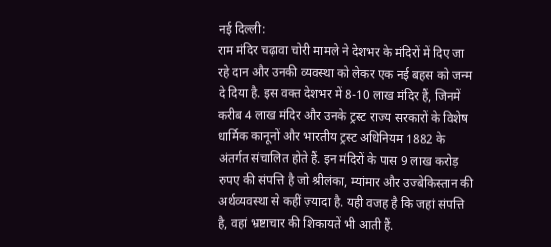नई दिल्ली:
राम मंदिर चढ़ावा चोरी मामले ने देशभर के मंदिरों में दिए जा रहे दान और उनकी व्यवस्था को लेकर एक नई बहस को जन्म दे दिया है. इस वक्त देशभर में 8-10 लाख मंदिर हैं, जिनमें करीब 4 लाख मंदिर और उनके ट्रस्ट राज्य सरकारों के विशेष धार्मिक कानूनों और भारतीय ट्रस्ट अधिनियम 1882 के अंतर्गत संचालित होते हैं. इन मंदिरों के पास 9 लाख करोड़ रुपए की संपत्ति है जो श्रीलंका, म्यांमार और उज्बेकिस्तान की अर्थव्यवस्था से कहीं ज़्यादा है. यही वजह है कि जहां संपत्ति है, वहां भ्रष्टाचार की शिकायतें भी आती हैं.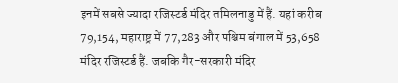इनमें सबसे ज्यादा रजिस्टर्ड मंदिर तमिलनाडु में हैं. यहां करीब 79,154, महाराष्ट्र में 77,283 और पश्चिम बंगाल में 53,658 मंदिर रजिस्टर्ड हैं. जबकि गैर-सरकारी मंदिर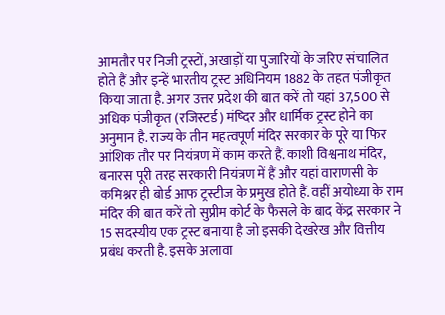आमतौर पर निजी ट्रस्टों, अखाड़ों या पुजारियों के जरिए संचालित होते हैं और इन्हें भारतीय ट्रस्ट अधिनियम 1882 के तहत पंजीकृत किया जाता है. अगर उत्तर प्रदेश की बात करें तो यहां 37,500 से अधिक पंजीकृत (रजिस्टर्ड) मंष्दिर और धार्मिक ट्रस्ट होने का अनुमान है. राज्य के तीन महत्वपूर्ण मंदिर सरकार के पूरे या फिर आंशिक तौर पर नियंत्रण में काम करते हैं. काशी विश्वनाथ मंदिर, बनारस पूरी तरह सरकारी नियंत्रण में हैं और यहां वाराणसी के कमिश्नर ही बोर्ड आफ ट्रस्टीज के प्रमुख होते हैं. वहीं अयोध्या के राम मंदिर की बात करें तो सुप्रीम कोर्ट के फैसले के बाद केंद्र सरकार ने 15 सदस्यीय एक ट्रस्ट बनाया है जो इसकी देखरेख और वित्तीय प्रबंध करती है. इसके अलावा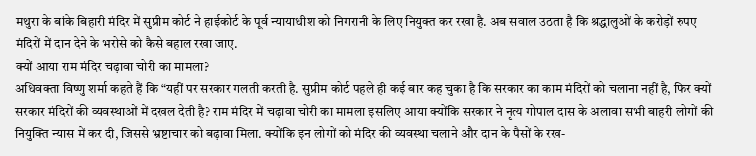मथुरा के बांके बिहारी मंदिर में सुप्रीम कोर्ट ने हाईकोर्ट के पूर्व न्यायाधीश को निगरानी के लिए नियुक्त कर रखा है. अब सवाल उठता है कि श्रद्धालुओं के करोड़ों रुपए मंदिरों में दान देने के भरोसे को कैसे बहाल रखा जाए.
क्यों आया राम मंदिर चढ़ावा चोरी का मामला?
अधिवक्ता विष्णु शर्मा कहते हैं कि “यहीं पर सरकार गलती करती है. सुप्रीम कोर्ट पहले ही कई बार कह चुका है कि सरकार का काम मंदिरों को चलाना नहीं है, फिर क्यों सरकार मंदिरों की व्यवस्थाओं में दखल देती है? राम मंदिर में चढ़ावा चोरी का मामला इसलिए आया क्योंकि सरकार ने नृत्य गोपाल दास के अलावा सभी बाहरी लोगों की नियुक्ति न्यास में कर दी, जिससे भ्रष्टाचार को बढ़ावा मिला. क्योंकि इन लोगों को मंदिर की व्यवस्था चलाने और दान के पैसों के रख-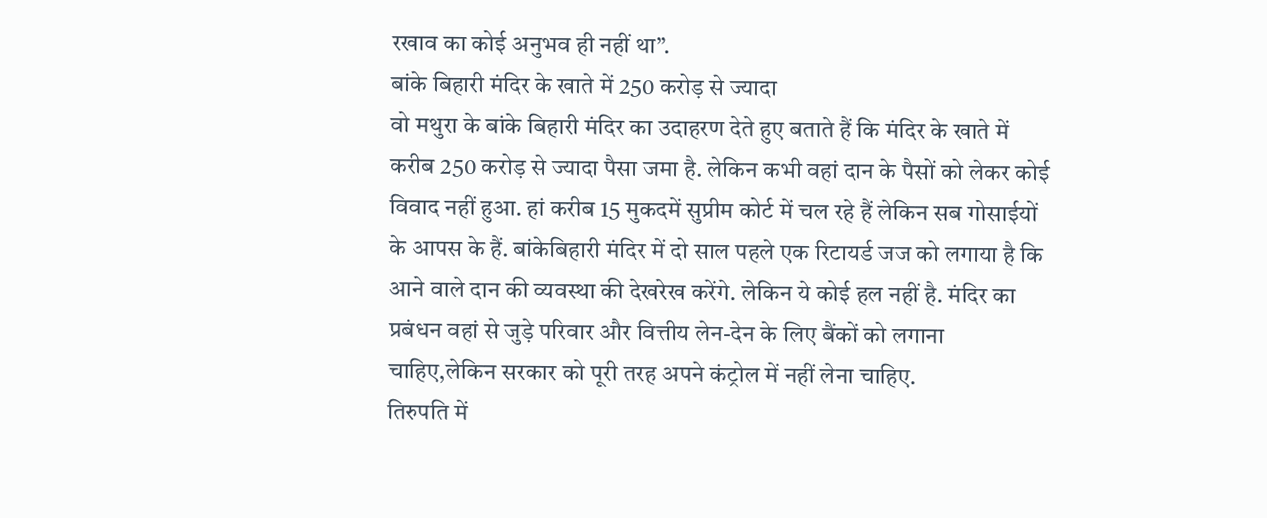रखाव का कोई अनुभव ही नहीं था”.
बांके बिहारी मंदिर के खाते में 250 करोड़ से ज्यादा
वो मथुरा के बांके बिहारी मंदिर का उदाहरण देते हुए बताते हैं कि मंदिर के खाते में करीब 250 करोड़ से ज्यादा पैसा जमा है. लेकिन कभी वहां दान के पैसों को लेकर कोई विवाद नहीं हुआ. हां करीब 15 मुकदमें सुप्रीम कोर्ट में चल रहे हैं लेकिन सब गोसाईयों के आपस के हैं. बांकेबिहारी मंदिर में दो साल पहले एक रिटायर्ड जज को लगाया है कि आने वाले दान की व्यवस्था की देखरेख करेंगे. लेकिन ये कोई हल नहीं है. मंदिर का प्रबंधन वहां से जुड़े परिवार और वित्तीय लेन-देन के लिए बैंकों को लगाना चाहिए,लेकिन सरकार को पूरी तरह अपने कंट्रोल में नहीं लेना चाहिए.
तिरुपति में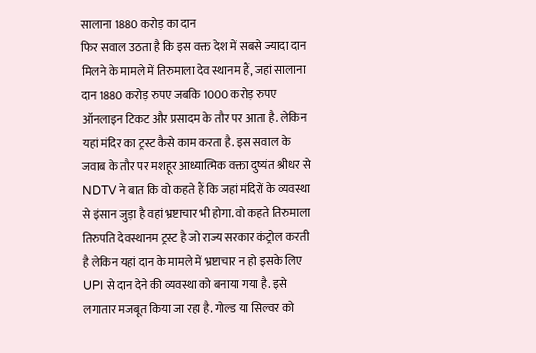सालाना 1880 करोड़ का दान
फिर सवाल उठता है कि इस वक्त देश में सबसे ज्यादा दान मिलने के मामले में तिरुमाला देव स्थानम हैं, जहां सालाना दान 1880 करोड़ रुपए जबकि 1000 करोड़ रुपए ऑनलाइन टिकट और प्रसादम के तौर पर आता है. लेकिन यहां मंदिर का ट्रस्ट कैसे काम करता है. इस सवाल के जवाब के तौर पर मशहूर आध्यात्मिक वक्ता दुष्यंत श्रीधर से NDTV ने बात कि वो कहते हैं कि जहां मंदिरों के व्यवस्था से इंसान जुड़ा है वहां भ्रष्टाचार भी होगा. वो कहते तिरुमाला तिरुपति देवस्थानम ट्रस्ट है जो राज्य सरकार कंट्रोल करती है लेकिन यहां दान के मामले में भ्रष्टाचार न हो इसके लिए UPI से दान देने की व्यवस्था को बनाया गया है. इसे लगातार मजबूत किया जा रहा है. गोल्ड या सिल्वर को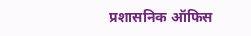प्रशासनिक ऑफिस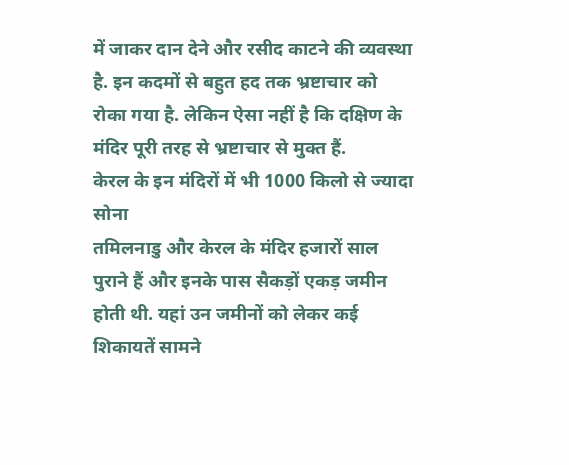में जाकर दान देने और रसीद काटने की व्यवस्था है. इन कदमों से बहुत हद तक भ्रष्टाचार को रोका गया है. लेकिन ऐसा नहीं है कि दक्षिण के मंदिर पूरी तरह से भ्रष्टाचार से मुक्त हैं.
केरल के इन मंदिरों में भी 1000 किलो से ज्यादा सोना
तमिलनाडु और केरल के मंदिर हजारों साल पुराने हैं और इनके पास सैकड़ों एकड़ जमीन होती थी. यहां उन जमीनों को लेकर कई शिकायतें सामने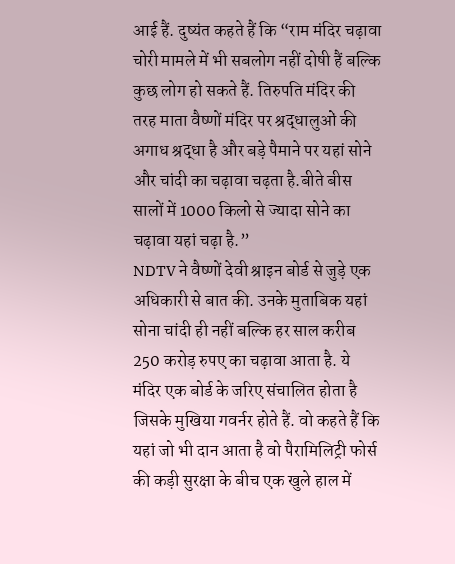आई हैं. दुष्यंत कहते हैं कि “राम मंदिर चढ़ावा चोरी मामले में भी सबलोग नहीं दोषी हैं बल्कि कुछ लोग हो सकते हैं. तिरुपति मंदिर की तरह माता वैष्णों मंदिर पर श्रद्धालुओं की अगाध श्रद्धा है और बड़े पैमाने पर यहां सोने और चांदी का चढ़ावा चढ़ता है.बीते बीस सालों में 1000 किलो से ज्यादा सोने का चढ़ावा यहां चढ़ा है.”
NDTV ने वैष्णों देवी श्राइन बोर्ड से जुड़े एक अधिकारी से बात की. उनके मुताबिक यहां सोना चांदी ही नहीं बल्कि हर साल करीब 250 करोड़ रुपए का चढ़ावा आता है. ये मंदिर एक बोर्ड के जरिए संचालित होता है जिसके मुखिया गवर्नर होते हैं. वो कहते हैं कि यहां जो भी दान आता है वो पैरामिलिट्री फोर्स की कड़ी सुरक्षा के बीच एक खुले हाल में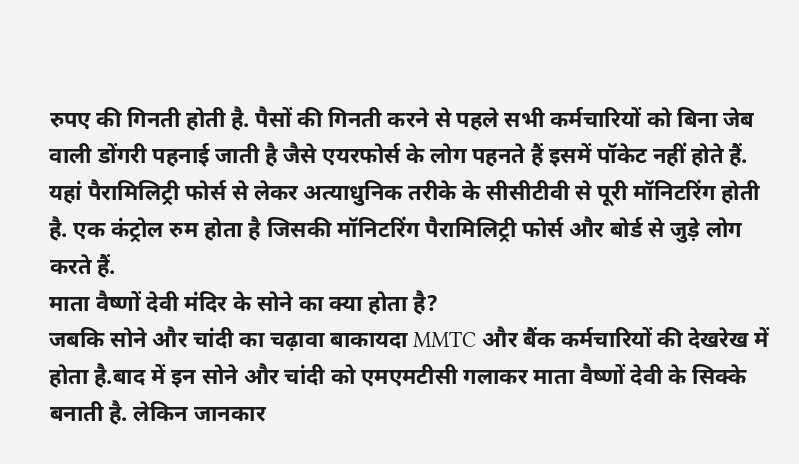रुपए की गिनती होती है. पैसों की गिनती करने से पहले सभी कर्मचारियों को बिना जेब वाली डोंगरी पहनाई जाती है जैसे एयरफोर्स के लोग पहनते हैं इसमें पॉकेट नहीं होते हैं. यहां पैरामिलिट्री फोर्स से लेकर अत्याधुनिक तरीके के सीसीटीवी से पूरी मॉनिटरिंग होती है. एक कंट्रोल रुम होता है जिसकी मॉनिटरिंग पैरामिलिट्री फोर्स और बोर्ड से जुड़े लोग करते हैं.
माता वैष्णों देवी मंदिर के सोने का क्या होता है?
जबकि सोने और चांदी का चढ़ावा बाकायदा MMTC और बैंक कर्मचारियों की देखरेख में होता है.बाद में इन सोने और चांदी को एमएमटीसी गलाकर माता वैष्णों देवी के सिक्के बनाती है. लेकिन जानकार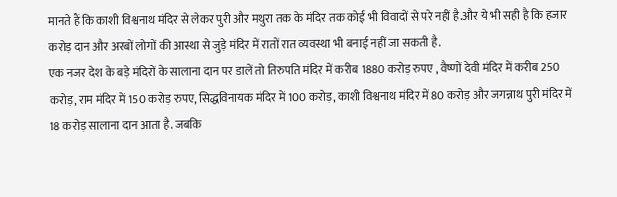मानते हैं कि काशी विश्वनाथ मंदिर से लेकर पुरी और मथुरा तक के मंदिर तक कोई भी विवादों से परे नहीं है.और ये भी सही है कि हजार करोड़ दान और अरबों लोगों की आस्था से जुड़े मंदिर में रातों रात व्यवस्था भी बनाई नहीं जा सकती है.
एक नजर देश के बड़े मंदिरों के सालाना दान पर डालें तो तिरुपति मंदिर में करीब 1880 करोड़ रुपए , वैष्णों देवी मंदिर में करीब 250 करोड़, राम मंदिर में 150 करोड़ रुपए, सिद्धविनायक मंदिर में 100 करोड़, काशी विश्वनाथ मंदिर में 80 करोड़ और जगन्नाथ पुरी मंदिर में 18 करोड़ सालाना दान आता है. जबकि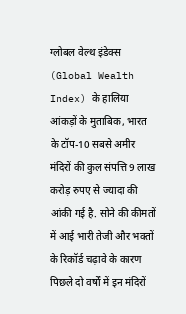ग्लोबल वेल्थ इंडेक्स (Global Wealth Index) के हालिया आंकड़ों के मुताबिक, भारत के टॉप-10 सबसे अमीर मंदिरों की कुल संपत्ति 9 लाख करोड़ रुपए से ज्यादा की आंकी गई है. सोने की कीमतों में आई भारी तेजी और भक्तों के रिकॉर्ड चढ़ावे के कारण पिछले दो वर्षों में इन मंदिरों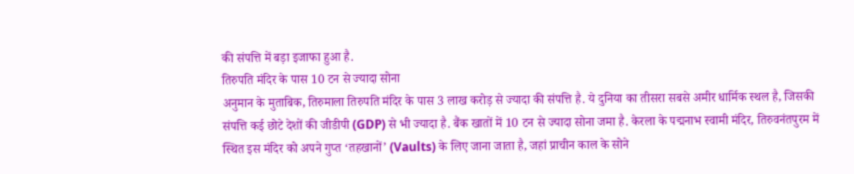की संपत्ति में बड़ा इजाफा हुआ है.
तिरुपति मंदिर के पास 10 टन से ज्यादा सोना
अनुमान के मुताबिक, तिरुमाला तिरुपति मंदिर के पास 3 लाख करोड़ से ज्यादा की संपत्ति है. ये दुनिया का तीसरा सबसे अमीर धार्मिक स्थल है, जिसकी संपत्ति कई छोटे देशों की जीडीपी (GDP) से भी ज्यादा है. बैंक खातों में 10 टन से ज्यादा सोना जमा है. केरला के पद्मनाभ स्वामी मंदिर, तिरुवनंतपुरम में स्थित इस मंदिर को अपने गुप्त ‘तहखानों’ (Vaults) के लिए जाना जाता है, जहां प्राचीन काल के सोने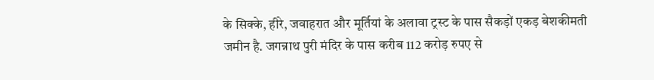के सिक्के, हीरे, जवाहरात और मूर्तियां के अलावा ट्रस्ट के पास सैकड़ों एकड़ बेशकीमती जमीन है. जगन्नाथ पुरी मंदिर के पास करीब 112 करोड़ रुपए से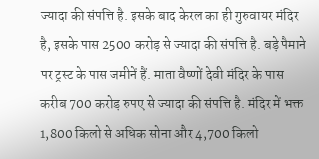ज्यादा की संपत्ति है. इसके बाद केरल का ही गुरुवायर मंदिर है, इसके पास 2500 करोड़ से ज्यादा की संपत्ति है. बड़े पैमाने पर ट्रस्ट के पास जमीनें हैं. माता वैष्णों देवी मंदिर के पास करीब 700 करोड़ रुपए से ज्यादा की संपत्ति है. मंदिर में भक्त 1,800 किलो से अधिक सोना और 4,700 किलो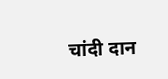चांदी दान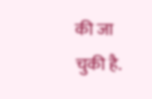की जा चुकी है.